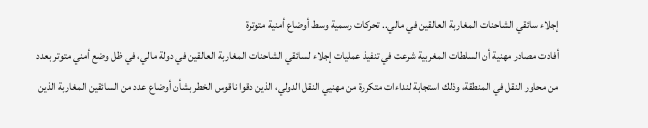إجلاء سائقي الشاحنات المغاربة العالقين في مالي.. تحركات رسمية وسط أوضاع أمنية متوترة
أفادت مصادر مهنية أن السلطات المغربية شرعت في تنفيذ عمليات إجلاء لسائقي الشاحنات المغاربة العالقين في دولة مالي، في ظل وضع أمني متوتر بعدد من محاور النقل في المنطقة، وذلك استجابة لنداءات متكررة من مهنيي النقل الدولي، الذين دقوا ناقوس الخطر بشأن أوضاع عدد من السائقين المغاربة الذين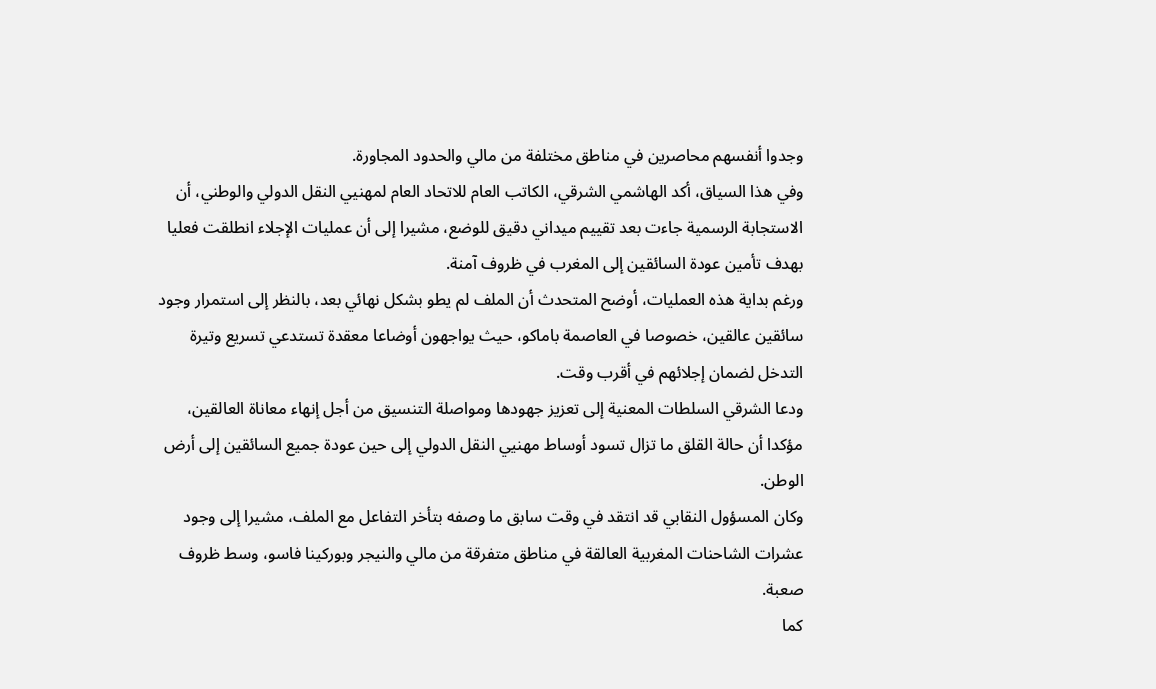وجدوا أنفسهم محاصرين في مناطق مختلفة من مالي والحدود المجاورة.
وفي هذا السياق، أكد الهاشمي الشرقي، الكاتب العام للاتحاد العام لمهنيي النقل الدولي والوطني، أن الاستجابة الرسمية جاءت بعد تقييم ميداني دقيق للوضع، مشيرا إلى أن عمليات الإجلاء انطلقت فعليا بهدف تأمين عودة السائقين إلى المغرب في ظروف آمنة.
ورغم بداية هذه العمليات، أوضح المتحدث أن الملف لم يطو بشكل نهائي بعد، بالنظر إلى استمرار وجود سائقين عالقين، خصوصا في العاصمة باماكو، حيث يواجهون أوضاعا معقدة تستدعي تسريع وتيرة التدخل لضمان إجلائهم في أقرب وقت.
ودعا الشرقي السلطات المعنية إلى تعزيز جهودها ومواصلة التنسيق من أجل إنهاء معاناة العالقين، مؤكدا أن حالة القلق ما تزال تسود أوساط مهنيي النقل الدولي إلى حين عودة جميع السائقين إلى أرض الوطن.
وكان المسؤول النقابي قد انتقد في وقت سابق ما وصفه بتأخر التفاعل مع الملف، مشيرا إلى وجود عشرات الشاحنات المغربية العالقة في مناطق متفرقة من مالي والنيجر وبوركينا فاسو، وسط ظروف صعبة.
كما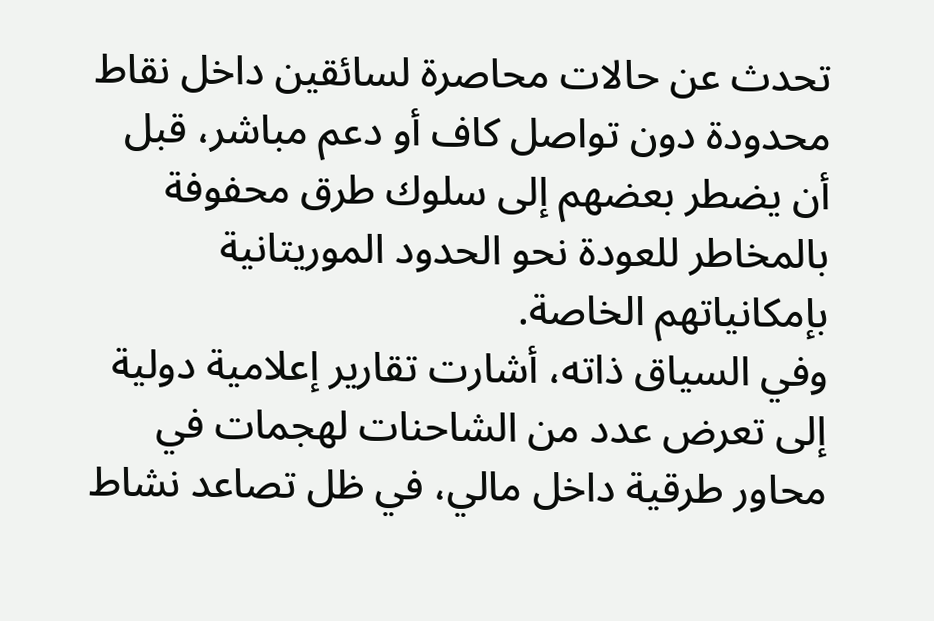تحدث عن حالات محاصرة لسائقين داخل نقاط محدودة دون تواصل كاف أو دعم مباشر، قبل أن يضطر بعضهم إلى سلوك طرق محفوفة بالمخاطر للعودة نحو الحدود الموريتانية بإمكانياتهم الخاصة.
وفي السياق ذاته، أشارت تقارير إعلامية دولية إلى تعرض عدد من الشاحنات لهجمات في محاور طرقية داخل مالي، في ظل تصاعد نشاط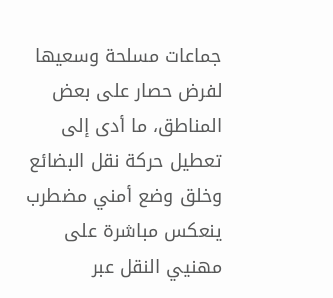جماعات مسلحة وسعيها لفرض حصار على بعض المناطق، ما أدى إلى تعطيل حركة نقل البضائع وخلق وضع أمني مضطرب ينعكس مباشرة على مهنيي النقل عبر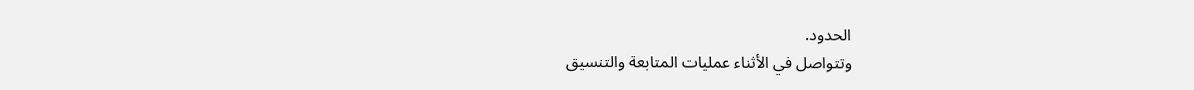الحدود.
وتتواصل في الأثناء عمليات المتابعة والتنسيق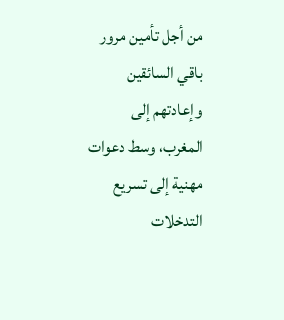من أجل تأمين مرور باقي السائقين وإعادتهم إلى المغرب، وسط دعوات مهنية إلى تسريع التدخلات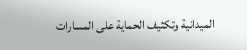الميدانية وتكثيف الحماية على المسارات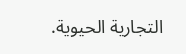التجارية الحيوية.